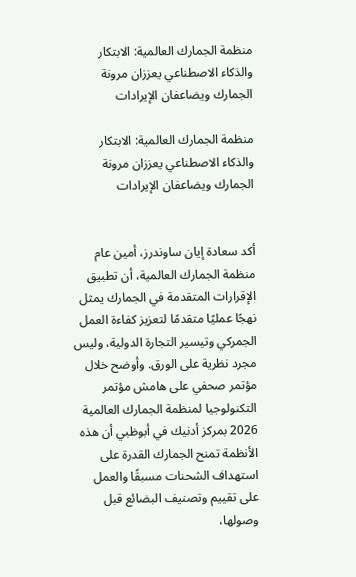منظمة الجمارك العالمية: الابتكار والذكاء الاصطناعي يعززان مرونة الجمارك ويضاعفان الإيرادات

منظمة الجمارك العالمية: الابتكار والذكاء الاصطناعي يعززان مرونة الجمارك ويضاعفان الإيرادات


أكد سعادة إيان ساوندرز، أمين عام منظمة الجمارك العالمية، أن تطبيق الإقرارات المتقدمة في الجمارك يمثل نهجًا عمليًا متقدمًا لتعزيز كفاءة العمل الجمركي وتيسير التجارة الدولية، وليس مجرد نظرية على الورق. وأوضح خلال مؤتمر صحفي على هامش مؤتمر التكنولوجيا لمنظمة الجمارك العالمية 2026 بمركز أدنيك في أبوظبي أن هذه الأنظمة تمنح الجمارك القدرة على استهداف الشحنات مسبقًا والعمل على تقييم وتصنيف البضائع قبل وصولها،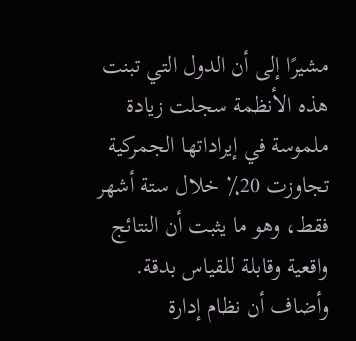مشيرًا إلى أن الدول التي تبنت هذه الأنظمة سجلت زيادة ملموسة في إيراداتها الجمركية تجاوزت 20٪ خلال ستة أشهر فقط، وهو ما يثبت أن النتائج واقعية وقابلة للقياس بدقة. وأضاف أن نظام إدارة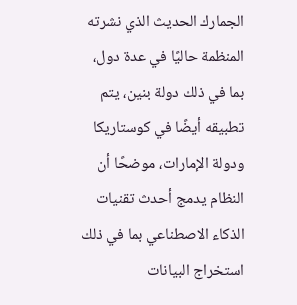الجمارك الحديث الذي نشرته المنظمة حاليًا في عدة دول، بما في ذلك دولة بنين، يتم تطبيقه أيضًا في كوستاريكا ودولة الإمارات، موضحًا أن النظام يدمج أحدث تقنيات الذكاء الاصطناعي بما في ذلك استخراج البيانات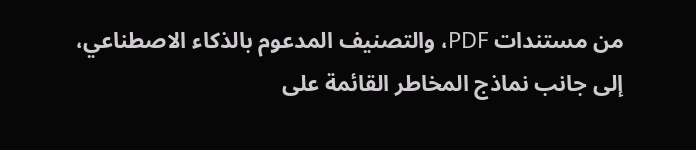من مستندات PDF، والتصنيف المدعوم بالذكاء الاصطناعي، إلى جانب نماذج المخاطر القائمة على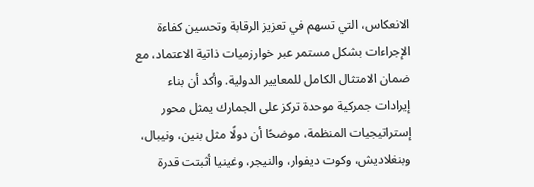الانعكاس، التي تسهم في تعزيز الرقابة وتحسين كفاءة الإجراءات بشكل مستمر عبر خوارزميات ذاتية الاعتماد، مع ضمان الامتثال الكامل للمعايير الدولية. وأكد أن بناء إيرادات جمركية موحدة تركز على الجمارك يمثل محور إستراتيجيات المنظمة، موضحًا أن دولًا مثل بنين، ونيبال، وبنغلاديش، وكوت ديفوار، والنيجر، وغينيا أثبتت قدرة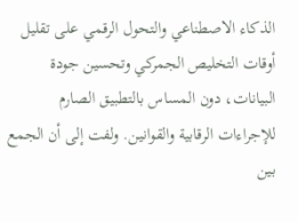الذكاء الاصطناعي والتحول الرقمي على تقليل أوقات التخليص الجمركي وتحسين جودة البيانات، دون المساس بالتطبيق الصارم للإجراءات الرقابية والقوانين. ولفت إلى أن الجمع بين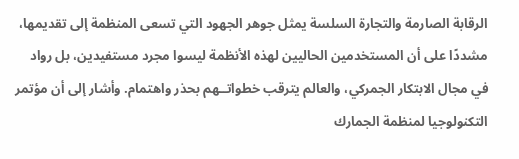الرقابة الصارمة والتجارة السلسة يمثل جوهر الجهود التي تسعى المنظمة إلى تقديمها، مشددًا على أن المستخدمين الحاليين لهذه الأنظمة ليسوا مجرد مستفيدين، بل رواد في مجال الابتكار الجمركي، والعالم يترقب خطواتــهم بحذر واهتمام. وأشار إلى أن مؤتمر التكنولوجيا لمنظمة الجمارك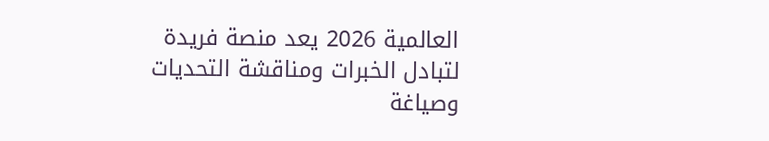العالمية 2026 يعد منصة فريدة لتبادل الخبرات ومناقشة التحديات وصياغة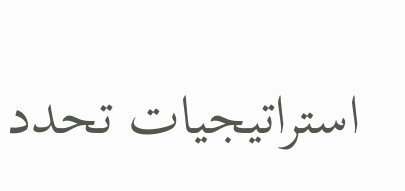استراتيجيات تحدد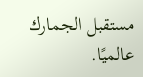مستقبل الجمارك عالميًا.